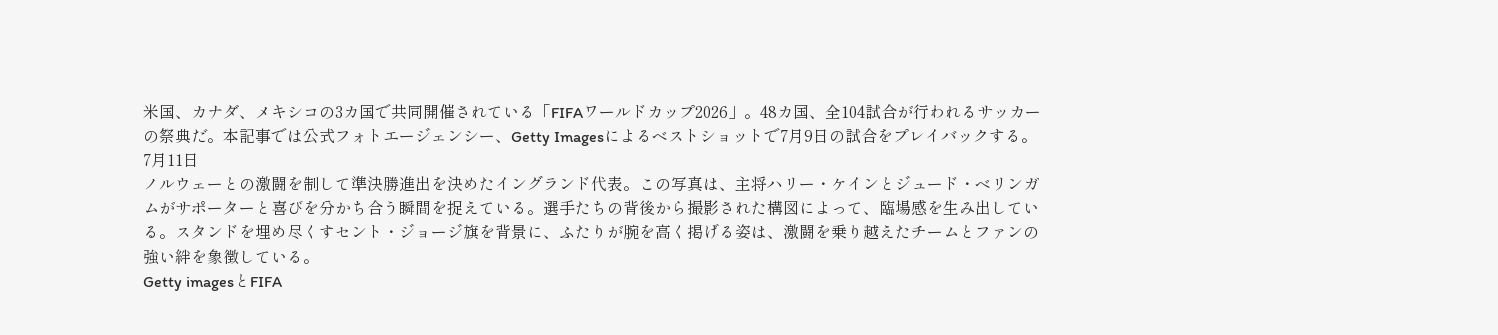米国、カナダ、メキシコの3カ国で共同開催されている「FIFAワールドカップ2026」。48カ国、全104試合が行われるサッカーの祭典だ。本記事では公式フォトエージェンシー、Getty Imagesによるベストショットで7月9日の試合をプレイバックする。
7月11日
ノルウェーとの激闘を制して準決勝進出を決めたイングランド代表。この写真は、主将ハリー・ケインとジュード・ベリンガムがサポーターと喜びを分かち合う瞬間を捉えている。選手たちの背後から撮影された構図によって、臨場感を生み出している。スタンドを埋め尽くすセント・ジョージ旗を背景に、ふたりが腕を高く掲げる姿は、激闘を乗り越えたチームとファンの強い絆を象徴している。
Getty imagesとFIFA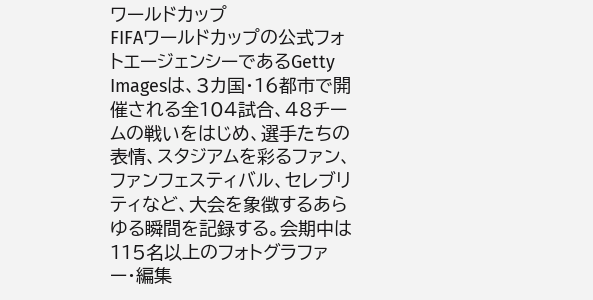ワールドカップ
FIFAワールドカップの公式フォトエージェンシーであるGetty Imagesは、3カ国・16都市で開催される全104試合、48チームの戦いをはじめ、選手たちの表情、スタジアムを彩るファン、ファンフェスティバル、セレブリティなど、大会を象徴するあらゆる瞬間を記録する。会期中は115名以上のフォトグラファー・編集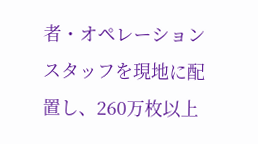者・オペレーションスタッフを現地に配置し、260万枚以上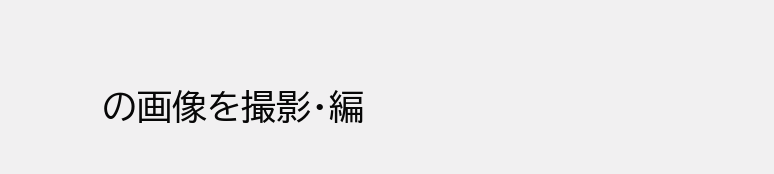の画像を撮影・編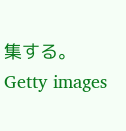集する。
Getty images